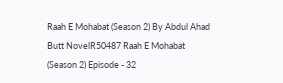Raah E Mohabat (Season 2) By Abdul Ahad Butt NovelR50487 Raah E Mohabat (Season 2) Episode - 32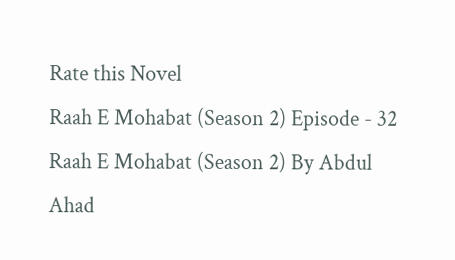Rate this Novel
Raah E Mohabat (Season 2) Episode - 32
Raah E Mohabat (Season 2) By Abdul Ahad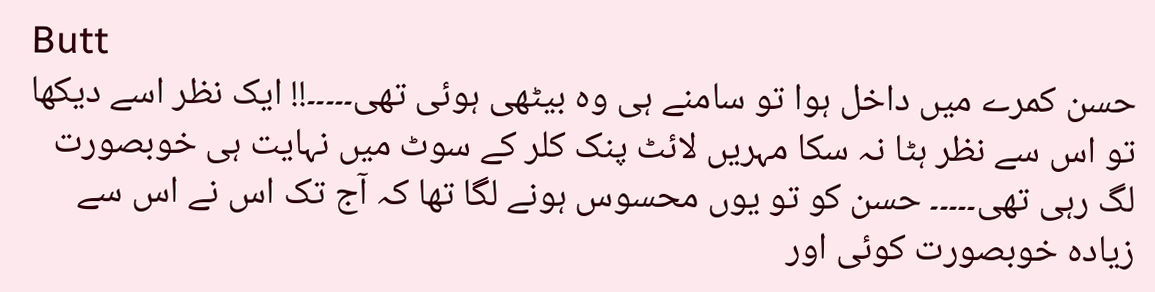Butt
حسن کمرے میں داخل ہوا تو سامنے ہی وہ بیٹھی ہوئی تھی۔۔۔۔۔!! ایک نظر اسے دیکھا تو اس سے نظر ہٹا نہ سکا مہریں لائٹ پنک کلر کے سوٹ میں نہایت ہی خوبصورت لگ رہی تھی۔۔۔۔۔ حسن کو تو یوں محسوس ہونے لگا تھا کہ آج تک اس نے اس سے زیادہ خوبصورت کوئی اور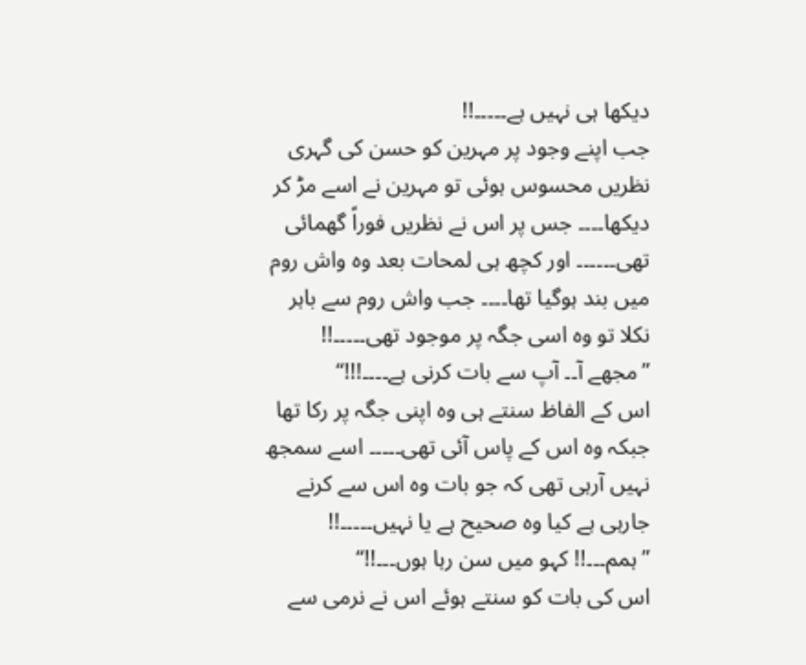دیکھا ہی نہیں ہے۔۔۔۔۔!!
جب اپنے وجود پر مہرین کو حسن کی گہری نظریں محسوس ہوئی تو مہرین نے اسے مڑ کر دیکھا۔۔۔۔ جس پر اس نے نظریں فوراً گھمائی تھی۔۔۔۔۔۔ اور کچھ ہی لمحات بعد وہ واش روم میں بند ہوگیا تھا۔۔۔۔ جب واش روم سے باہر نکلا تو وہ اسی جگہ پر موجود تھی۔۔۔۔۔!!
”مجھے آ۔۔ آپ سے بات کرنی ہے۔۔۔۔!!!“
اس کے الفاظ سنتے ہی وہ اپنی جگہ پر رکا تھا جبکہ وہ اس کے پاس آئی تھی۔۔۔۔۔ اسے سمجھ نہیں آرہی تھی کہ جو بات وہ اس سے کرنے جارہی ہے کیا وہ صحیح ہے یا نہیں۔۔۔۔۔!!
”ہمم۔۔۔!! کہو میں سن رہا ہوں۔۔۔!!“
اس کی بات کو سنتے ہوئے اس نے نرمی سے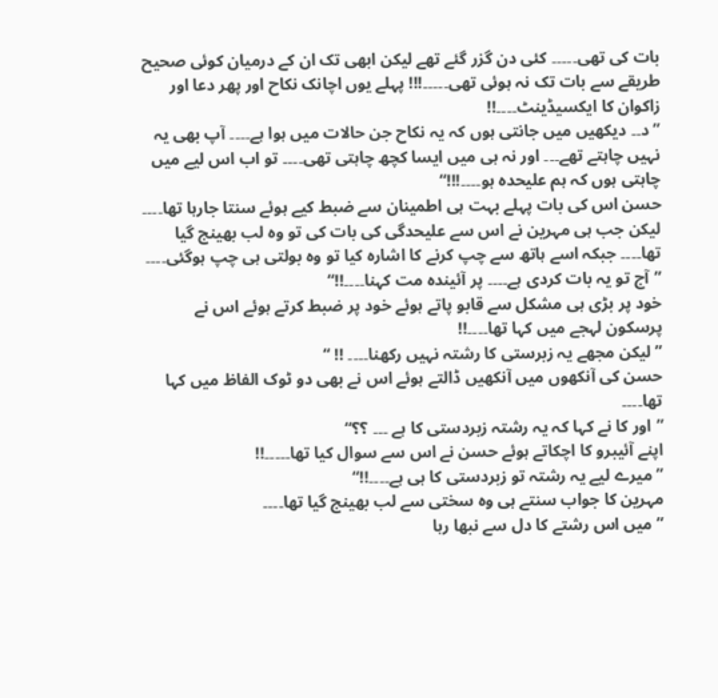بات کی تھی۔۔۔۔۔ کئی دن گزر گئے تھے لیکن ابھی تک ان کے درمیان کوئی صحیح طریقے سے بات تک نہ ہوئی تھی۔۔۔۔۔!!! پہلے یوں اچانک نکاح اور پھر دعا اور زاکوان کا ایکسیڈینٹ۔۔۔۔!!
”د۔۔ دیکھیں میں جانتی ہوں کہ یہ نکاح جن حالات میں ہوا ہے۔۔۔۔ آپ بھی یہ نہیں چاہتے تھے۔۔۔ اور نہ ہی میں ایسا کچھ چاہتی تھی۔۔۔۔ تو اب اس لیے میں چاہتی ہوں کہ ہم علیحدہ ہو۔۔۔۔!!!“
حسن اس کی بات پہلے بہت ہی اطمینان سے ضبط کیے ہوئے سنتا جارہا تھا۔۔۔۔ لیکن جب ہی مہرین نے اس سے علیحدگی کی بات کی تو وہ لب بھینج گیا تھا۔۔۔۔ جبکہ اسے ہاتھ سے چپ کرنے کا اشارہ کیا تو وہ بولتی ہی چپ ہوگئی۔۔۔۔
”آج تو یہ بات کردی ہے۔۔۔۔ پر آئیندہ مت کہنا۔۔۔۔!!“
خود پر بڑی ہی مشکل سے قابو پاتے ہوئے خود پر ضبط کرتے ہوئے اس نے پرسکون لہجے میں کہا تھا۔۔۔۔!!
”لیکن مجھے یہ زبرستی کا رشتہ نہیں رکھنا۔۔۔۔ !! “
حسن کی آنکھوں میں آنکھیں ڈالتے ہوئے اس نے بھی دو ٹوک الفاظ میں کہا تھا۔۔۔۔
”اور کا نے کہا کہ یہ رشتہ زبردستی کا ہے ۔۔۔ ؟؟“
اپنے آئیبرو کا اچکاتے ہوئے حسن نے اس سے سوال کیا تھا۔۔۔۔۔!!
”میرے لیے یہ رشتہ تو زبردستی کا ہی ہے۔۔۔۔!!“
مہرین کا جواب سنتے ہی وہ سختی سے لب بھینج گیا تھا۔۔۔۔
”میں اس رشتے کا دل سے نبھا رہا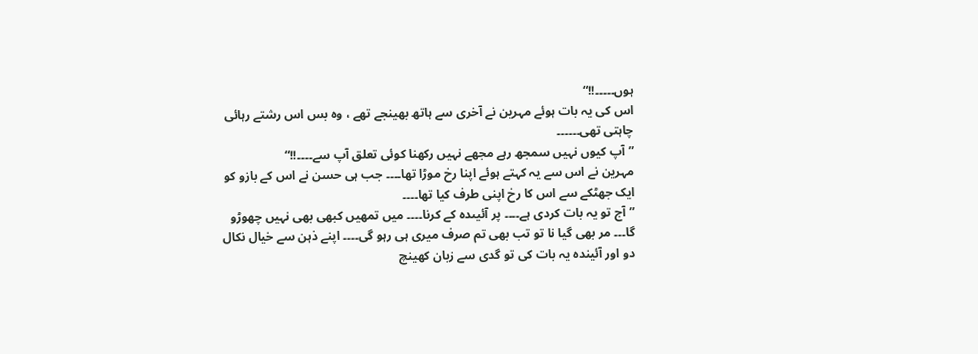ہوں۔۔۔۔۔!!“
اس کی یہ بات ہوئے مہرین نے آخری سے ہاتھ بھینجے تھے ، وہ بس اس رشتے رہائی چاہتی تھی۔۔۔۔۔۔
”آپ کیوں نہیں سمجھ رہے مجھے نہیں رکھنا کوئی تعلق آپ سے۔۔۔۔!!“
مہرین نے اس سے یہ کہتے ہوئے اپنا رخ موڑا تھا۔۔۔۔ جب ہی حسن نے اس کے بازو کو ایک جھٹکے سے اس کا رخ اپنی طرف کیا تھا۔۔۔۔
”آج تو یہ بات کردی ہے۔۔۔۔ پر آئیںدہ کے کرنا۔۔۔۔ میں تمھیں کبھی بھی نہیں چھوڑو گا۔۔۔ مر بھی گیا نا تو تب بھی تم صرف میری ہی رہو گی۔۔۔۔ اپنے ذہن سے خیال نکال دو اور آئیندہ یہ بات کی تو گدی سے زبان کھینچ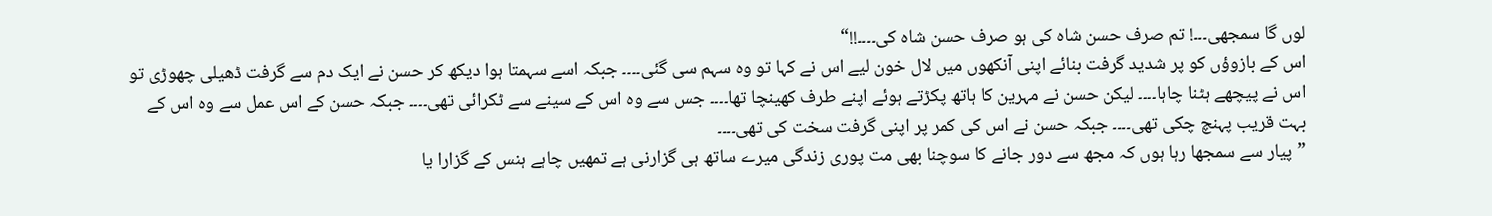لوں گا سمجھی۔۔۔! تم صرف حسن شاہ کی ہو صرف حسن شاہ کی۔۔۔۔!!“
اس کے بازوؤں کو پر شدید گرفت بنائے اپنی آنکھوں میں لال خون لیے اس نے کہا تو وہ سہم سی گئی۔۔۔۔ جبکہ اسے سہمتا ہوا دیکھ کر حسن نے ایک دم سے گرفت ڈھیلی چھوڑی تو اس نے پیچھے ہٹنا چاہا۔۔۔۔ لیکن حسن نے مہرین کا ہاتھ پکڑتے ہوئے اپنے طرف کھینچا تھا۔۔۔۔ جس سے وہ اس کے سینے سے ٹکرائی تھی۔۔۔۔ جبکہ حسن کے اس عمل سے وہ اس کے بہت قریب پہنچ چکی تھی۔۔۔۔ جبکہ حسن نے اس کی کمر پر اپنی گرفت سخت کی تھی۔۔۔۔
”پیار سے سمجھا رہا ہوں کہ مجھ سے دور جانے کا سوچنا بھی مت پوری زندگی میرے ساتھ ہی گزارنی ہے تمھیں چاہے ہنس کے گزارا یا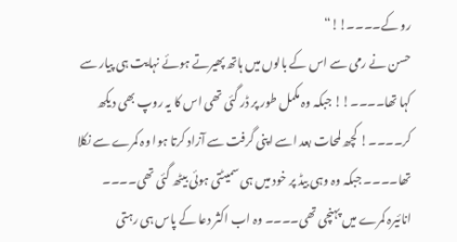رو کے۔۔۔۔!!“
حسن نے رمی سے اس کے بالوں میں ہاتھ پھیرتے ہوئے نہایت ہی پیار سے کہا تھا۔۔۔۔!! جبکہ وہ مکمل طور پر ڈر گئی تھی اس کا یہ روپ بھی دیکھ کر۔۔۔۔! کچھ لمحات بعد اسے اپنی گرفت سے آزاد کرتا ہوا وہ کمرے سے نکلا تھا۔۔۔۔ جبکہ وہ وہی بیڈ پر خود میں ہی سمیٹتی ہوئی بیٹھ گئی تھی۔۔۔۔
انائیرہ کمرے میں پہنچی تھی۔۔۔۔ وہ اب اکثر دعا کے پاس ہی رہتی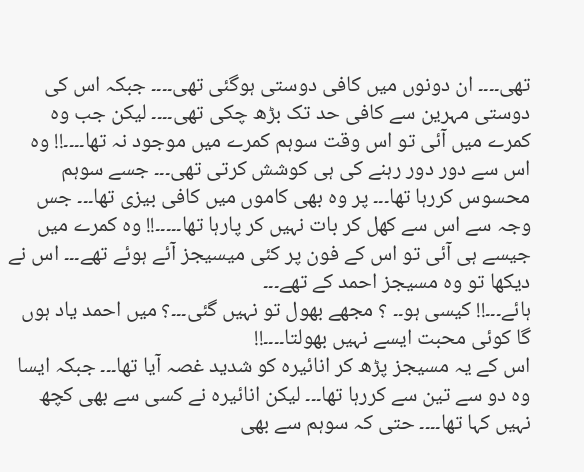تھی۔۔۔۔ ان دونوں میں کافی دوستی ہوگئی تھی۔۔۔۔ جبکہ اس کی دوستی مہرین سے کافی حد تک بڑھ چکی تھی۔۔۔۔ لیکن جب وہ کمرے میں آئی تو اس وقت سوہم کمرے میں موجود نہ تھا۔۔۔۔!! وہ اس سے دور دور رہنے کی ہی کوشش کرتی تھی۔۔۔ جسے سوہم محسوس کررہا تھا۔۔۔ پر وہ بھی کاموں میں کافی بیزی تھا۔۔۔ جس وجہ سے اس سے کھل کر بات نہیں کر پارہا تھا۔۔۔۔۔!! وہ کمرے میں جیسے ہی آئی تو اس کے فون پر کئی میسیجز آئے ہوئے تھے۔۔۔ اس نے دیکھا تو وہ مسیجز احمد کے تھے۔۔۔
ہائے۔۔۔!! کیسی ہو۔۔ ؟ مجھے بھول تو نہیں گئی۔۔۔؟ میں احمد یاد ہوں گا کوئی محبت ایسے نہیں بھولتا۔۔۔۔!!
اس کے یہ مسیجز پڑھ کر انائیرہ کو شدید غصہ آیا تھا۔۔۔ جبکہ ایسا وہ دو سے تین سے کررہا تھا۔۔۔ لیکن انائیرہ نے کسی سے بھی کچھ نہیں کہا تھا۔۔۔۔ حتی کہ سوہم سے بھی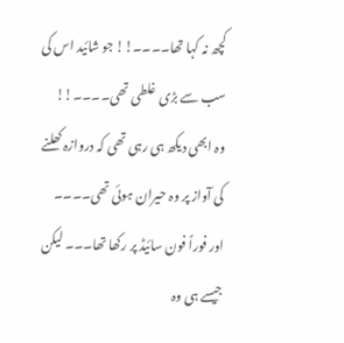کچھ نہ کہا تھا۔۔۔۔!! جو شائید اس کی سب سے بڑی غلطی تھی۔۔۔۔!!
وہ ابھی دیکھ ہی رہی تھی کہ دروازہ کھلنے کی آواز پر وہ حیران ہوئی تھی۔۔۔۔ اور فوراً فون سائیڈ پر رکھا تھا۔۔۔ لیکن جیسے ہی وہ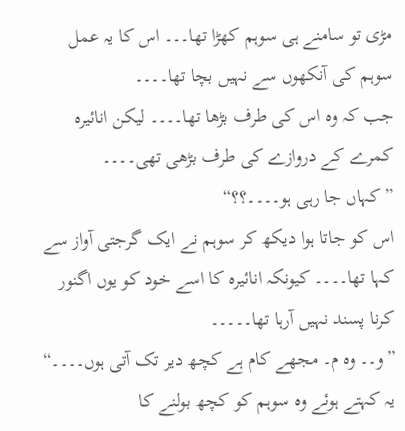مڑی تو سامنے ہی سوہم کھڑا تھا۔۔۔ اس کا یہ عمل سوہم کی آنکھوں سے نہیں بچا تھا۔۔۔۔
جب کہ وہ اس کی طرف بڑھا تھا۔۔۔۔ لیکن انائیرہ کمرے کے دروازے کی طرف بڑھی تھی۔۔۔۔
”کہاں جا رہی ہو۔۔۔۔؟؟“
اس کو جاتا ہوا دیکھ کر سوہم نے ایک گرجتی آواز سے کہا تھا۔۔۔۔ کیونکہ انائیرہ کا اسے خود کو یوں اگنور کرنا پسند نہیں آرہا تھا۔۔۔۔۔
”و۔۔ وہ م۔ مجھے کام ہے کچھ دیر تک آتی ہوں۔۔۔۔“
یہ کہتے ہوئے وہ سوہم کو کچھ بولنے کا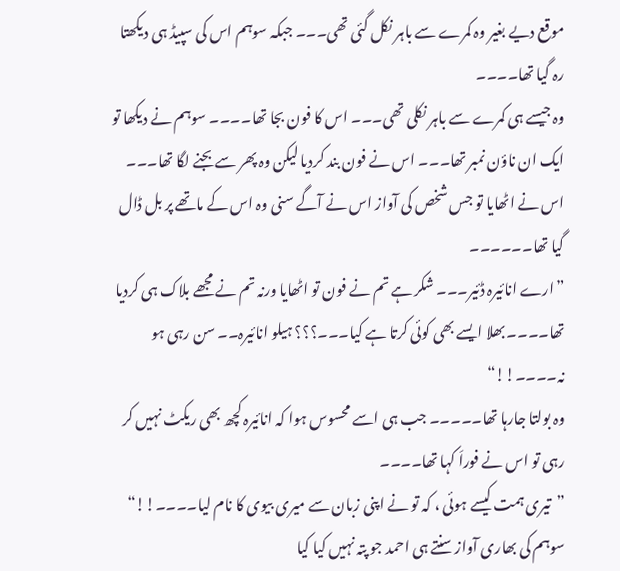موقع دیے بغیر وہ کمرے سے باہر نکل گئی تھی۔۔۔ جبکہ سوہم اس کی سپیڈ ہی دیکھتا رہ گیا تھا۔۔۔۔
وہ جیسے ہی کمرے سے باہر نکلی تھی۔۔۔ اس کا فون بجا تھا۔۔۔۔ سوہم نے دیکھا تو ایک ان ناؤن نمبر تھا۔۔۔ اس نے فون بند کردیا لیکن وہ پھر سے بجنے لگا تھا۔۔۔ اس نے اٹھایا تو جس شخص کی آواز اس نے آگے سنی وہ اس کے ماتھے پر بل ڈال گیا تھا۔۔۔۔۔۔
”ارے انائیرہ ڈئیر۔۔۔ شکر ہے تم نے فون تو اٹھایا ورنہ تم نے مجھے بلاک ہی کردیا تھا۔۔۔۔ بھلا ایسے بھی کوئی کرتا ہے کیا۔۔۔؟؟؟ ہیلو انائیرہ۔۔ سن رہی ہو نہ۔۔۔۔!!“
وہ بولتا جارہا تھا۔۔۔۔۔ جب ہی اسے محسوس ہوا کہ انائیرہ کچھ بھی ریکٹ نہیں کر رہی تو اس نے فوراَ کہا تھا۔۔۔۔
”تیری ہمت کیسے ہوئی ، کہ تو نے اپنی زبان سے میری بیوی کا نام لیا۔۔۔۔!!“
سوہم کی بھاری آواز سنتے ہی احمد جو پتہ نہیں کیا کیا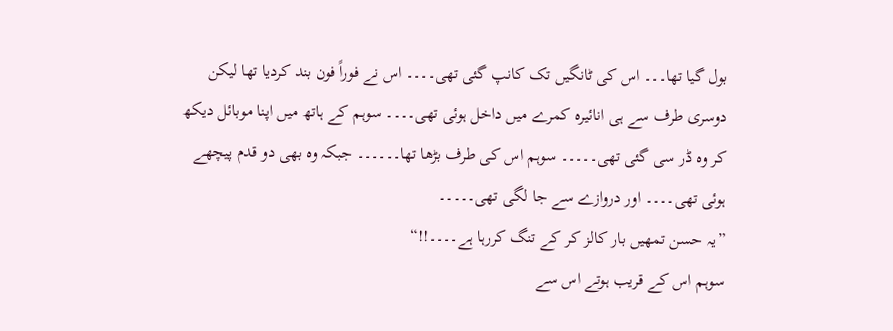بول گیا تھا۔۔۔ اس کی ٹانگیں تک کانپ گئی تھی۔۔۔۔ اس نے فوراً فون بند کردیا تھا لیکن دوسری طرف سے ہی انائیرہ کمرے میں داخل ہوئی تھی۔۔۔۔ سوہم کے ہاتھ میں اپنا موبائل دیکھ کر وہ ڈر سی گئی تھی۔۔۔۔۔ سوہم اس کی طرف بڑھا تھا۔۔۔۔۔۔ جبکہ وہ بھی دو قدم پیچھے ہوئی تھی۔۔۔۔ اور دروازے سے جا لگی تھی۔۔۔۔۔
”یہ حسن تمھیں بار کالز کر کے تنگ کررہا ہے۔۔۔۔!!“
سوہم اس کے قریب ہوتے اس سے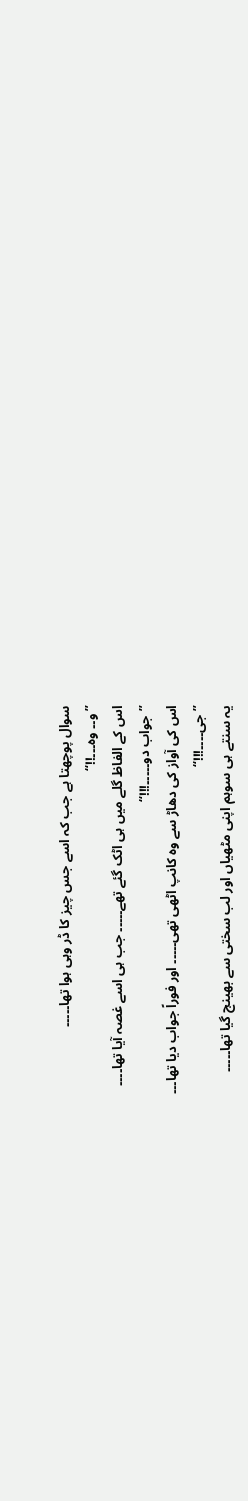سوال پوچھتا ہے جب کہ اسے جس چیز کا ڈر وہی ہوا تھا۔۔۔۔۔
”و۔۔ وہ۔۔۔!!“
اس کے الفاظ گلے میں ہی اٹک گئے تھے۔۔۔۔۔ جب ہی اسے غصہ آیا تھا۔۔۔۔
”جواب دو۔۔۔۔۔!!!“
اس کی آواز کی دھاڑ سے وہ کانپ اٹھی تھی۔۔۔۔۔ اور فوراً جواب دیا تھا۔۔۔
”جی۔۔۔۔!!!“
یہ سنتے ہی سوہم اپنی مٹھیاں اور لب سختی سے بھینج گیا تھا۔۔۔۔۔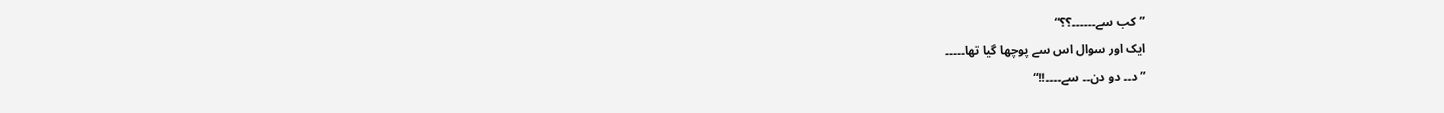”کب سے۔۔۔۔۔۔؟؟“
ایک اور سوال اس سے پوچھا گیا تھا۔۔۔۔۔
” د۔۔ دو دن۔۔ سے۔۔۔۔!!“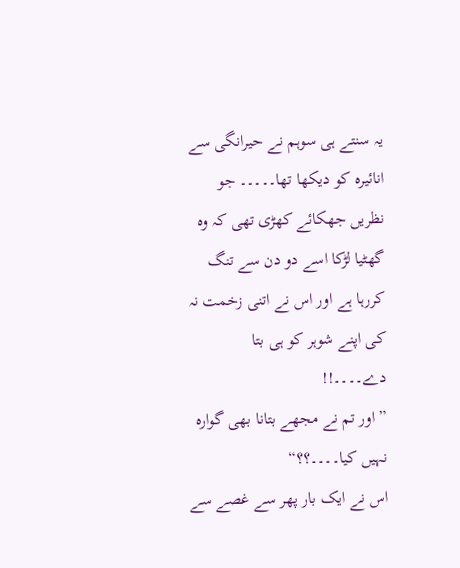یہ سنتے ہی سوہم نے حیرانگی سے انائیرہ کو دیکھا تھا۔۔۔۔۔ جو نظریں جھکائے کھڑی تھی کہ وہ گھٹیا لڑکا اسے دو دن سے تنگ کررہا ہے اور اس نے اتنی زخمت نہ کی اپنے شوہر کو ہی بتا دے۔۔۔۔!!
”اور تم نے مجھے بتانا بھی گوارہ نہیں کیا۔۔۔۔؟؟“
اس نے ایک بار پھر سے غصے سے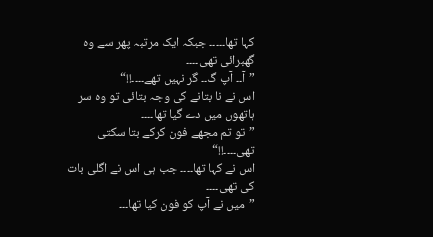کہا تھا۔۔۔۔۔ جبکہ ایک مرتبہ پھر سے وہ گھبرائی تھی۔۔۔۔
”آ۔۔ آپ گ۔۔ گر نہیں تھے۔۔۔۔!!“
اس نے نا بتانے کی وجہ بتائی تو وہ سر ہاتھوں میں دے گیا تھا۔۔۔۔
”تو تم مجھے فون کرکے بتا سکتی تھی۔۔۔۔!!“
اس نے کہا تھا۔۔۔۔ جب ہی اس نے اگلی بات کی تھی۔۔۔۔
”میں نے آپ کو فون کیا تھا۔۔۔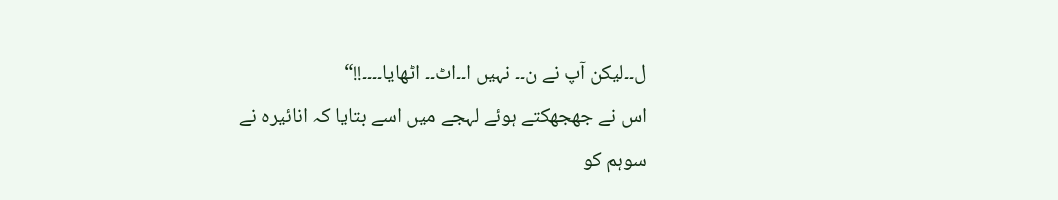ل۔۔لیکن آپ نے ن۔۔ نہیں ا۔۔اٹ۔۔ اٹھایا۔۔۔۔!!“
اس نے جھجھکتے ہوئے لہجے میں اسے بتایا کہ انائیرہ نے سوہم کو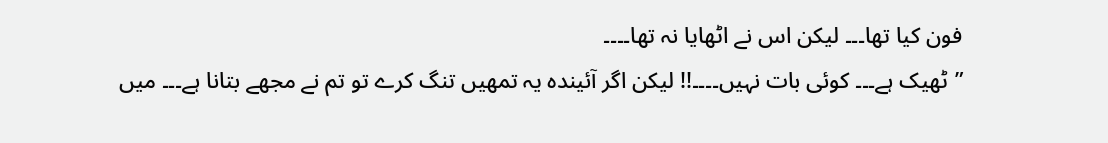فون کیا تھا۔۔۔ لیکن اس نے اٹھایا نہ تھا۔۔۔۔
”ٹھیک ہے۔۔۔ کوئی بات نہیں۔۔۔۔!! لیکن اگر آئیندہ یہ تمھیں تنگ کرے تو تم نے مجھے بتانا ہے۔۔۔ میں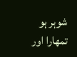شوہر ہو تمھارا اور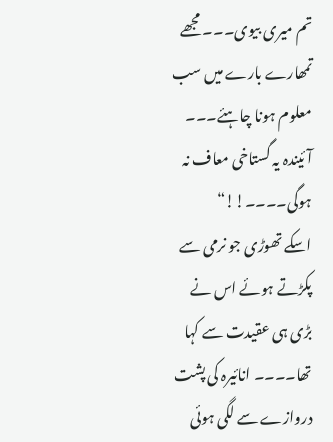تم میری بیوی۔۔۔ مجھے تمھارے بارے میں سب معلوم ہونا چاہئے۔۔۔ آئیندہ یہ گستاخی معاف نہ ہوگی۔۔۔۔!!“
اسکے تھوڑی جو نرمی سے پکڑتے ہوئے اس نے بڑی ہی عقیدت سے کہا تھا۔۔۔۔ انائیرہ کی پشت دروازے سے لگی ہوئی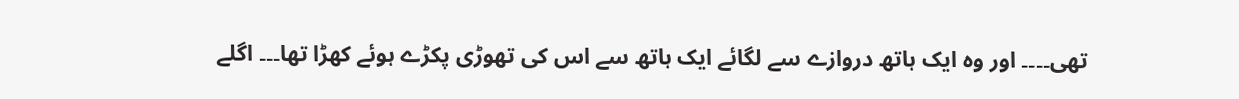تھی۔۔۔۔ اور وہ ایک ہاتھ دروازے سے لگائے ایک ہاتھ سے اس کی تھوڑی پکڑے ہوئے کھڑا تھا۔۔۔ اگلے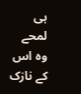ہی لمحے وہ اس کے نازک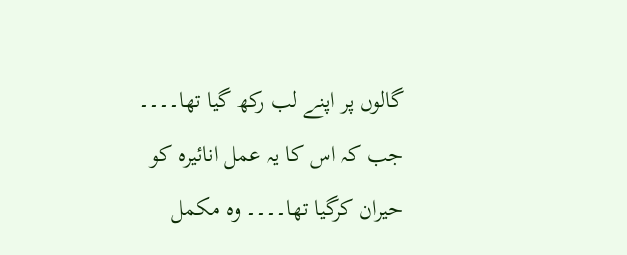گالوں پر اپنے لب رکھ گیا تھا۔۔۔۔ جب کہ اس کا یہ عمل انائیرہ کو حیران کرگیا تھا۔۔۔۔ وہ مکمل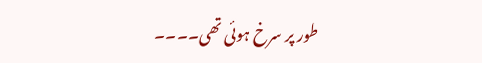طور پر سرخ ہوئی تھی۔۔۔۔